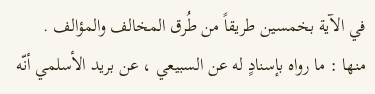في الآية بخمسين طريقاً من طُرق المخالف والمؤالف .
منها : ما رواه بإسنادٍ له عن السبيعي ، عن بريد الأسلمي أنّه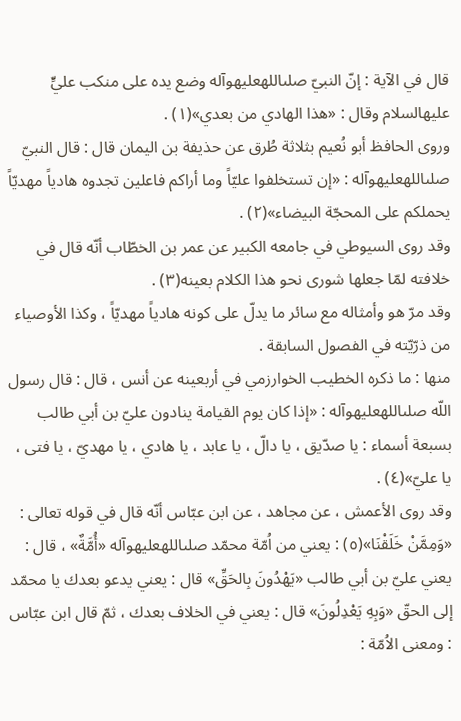قال في الآية : إنّ النبيّ صلىاللهعليهوآله وضع يده على منكب عليٍّ عليهالسلام وقال : «هذا الهادي من بعدي»(١) .
وروى الحافظ أبو نُعيم بثلاثة طُرق عن حذيفة بن اليمان قال : قال النبيّ صلىاللهعليهوآله : «إن تستخلفوا عليّاً وما أراكم فاعلين تجدوه هادياً مهديّاً يحملكم على المحجّة البيضاء»(٢) .
وقد روى السيوطي في جامعه الكبير عن عمر بن الخطّاب أنّه قال في خلافته لمّا جعلها شورى نحو هذا الكلام بعينه(٣) .
وقد مرّ هو وأمثاله مع سائر ما يدلّ على كونه هادياً مهديّاً ، وكذا الأوصياء من ذرّيّته في الفصول السابقة .
منها : ما ذكره الخطيب الخوارزمي في أربعينه عن أنس ، قال : قال رسول اللّه صلىاللهعليهوآله : «إذا كان يوم القيامة ينادون عليّ بن أبي طالب بسبعة أسماء : يا صدّيق ، يا دالّ ، يا عابد ، يا هادي ، يا مهديّ ، يا فتى ، يا عليّ»(٤) .
وقد روى الأعمش ، عن مجاهد ، عن ابن عبّاس أنّه قال في قوله تعالى : «وَمِمَّنْ خَلَقْنَا»(٥) : يعني من اُمّة محمّد صلىاللهعليهوآله «أُمَّةٌ» ، قال : يعني عليّ بن أبي طالب «يَهْدُونَ بِالحَقِّ» قال : يعني يدعو بعدك يا محمّد إلى الحقّ «وَبِهِ يَعْدِلُونَ» قال : يعني في الخلاف بعدك ، ثمّ قال ابن عبّاس : ومعنى الاُمّة :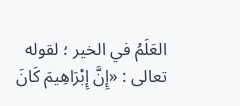العَلَمُ في الخير ؛ لقوله تعالى : «إِنَّ إِبْرَاهِيمَ كَانَ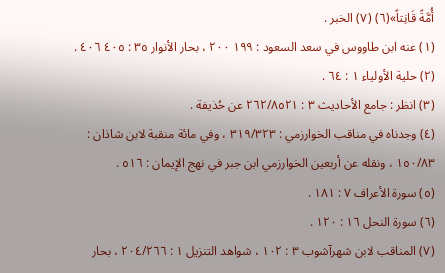أُمَّةً قَانِتاً»(٦) (٧) الخبر .
(١) عنه ابن طاووس في سعد السعود : ١٩٩ ٢٠٠ ، بحار الأنوار ٣٥ : ٤٠٥ ٤٠٦ .
(٢) حلية الأولياء ١ : ٦٤ .
(٣) انظر : جامع الأحاديث ٣ : ٢٦٢/٨٥٢١ عن حُذيفة .
(٤) وجدناه في مناقب الخوارزمي : ٣١٩/٣٢٣ ، وفي مائة منقبة لابن شاذان : ١٥٠/٨٣ ، ونقله عن أربعين الخوارزمي ابن جبر في نهج الإيمان : ٥١٦ .
(٥) سورة الأعراف ٧ : ١٨١ .
(٦) سورة النحل ١٦ : ١٢٠ .
(٧) المناقب لابن شهرآشوب ٣ : ١٠٢ ، شواهد التنزيل ١ : ٢٠٤/٢٦٦ ، بحار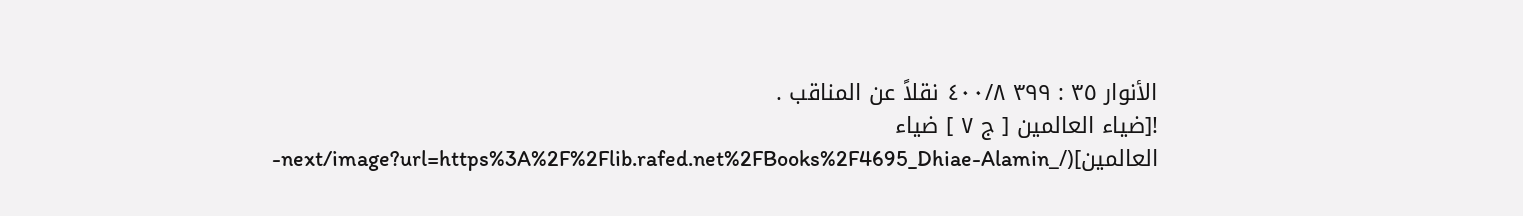الأنوار ٣٥ : ٣٩٩ ٤٠٠/٨ نقلاً عن المناقب .
![ضياء العالمين [ ج ٧ ] ضياء العالمين](/_next/image?url=https%3A%2F%2Flib.rafed.net%2FBooks%2F4695_Dhiae-Alamin-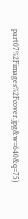part07%2Fimages%2Fcover.jpg&w=640&q=75)